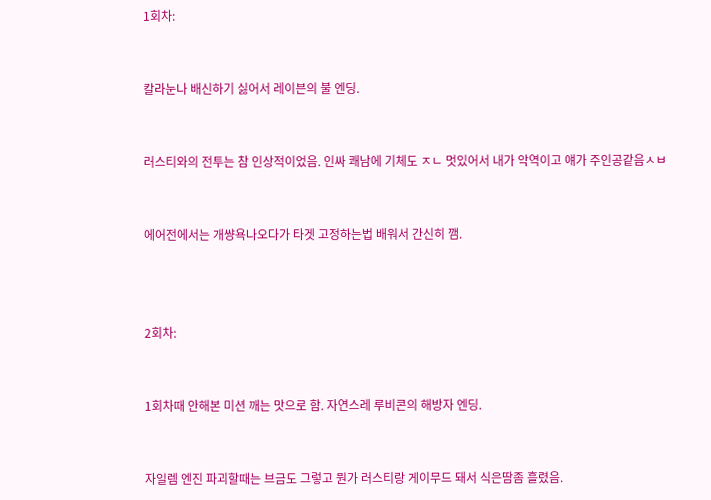1회차:


칼라눈나 배신하기 싫어서 레이븐의 불 엔딩.


러스티와의 전투는 참 인상적이었음. 인싸 쾌남에 기체도 ㅈㄴ 멋있어서 내가 악역이고 얘가 주인공같음ㅅㅂ


에어전에서는 개썅욕나오다가 타겟 고정하는법 배워서 간신히 깸.



2회차:


1회차때 안해본 미션 깨는 맛으로 함. 자연스레 루비콘의 해방자 엔딩.


자일렘 엔진 파괴할때는 브금도 그렇고 뭔가 러스티랑 게이무드 돼서 식은땀좀 흘렸음.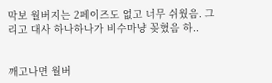막보 월버지는 2페이즈도 없고 너무 쉬웠음. 그리고 대사 하나하나가 비수마냥 꽂혔음 하..


깨고나면 월버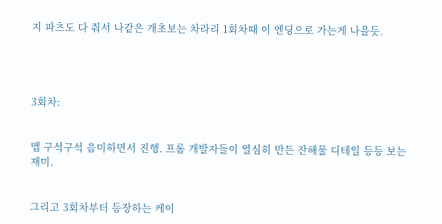지 파츠도 다 줘서 나같은 개초보는 차라리 1회차때 이 엔딩으로 가는게 나을듯.




3회차:


맵 구석구석 음미하면서 진행. 프롬 개발자들이 열심히 만든 잔해물 디테일 등등 보는 재미.


그리고 3회차부터 등장하는 케이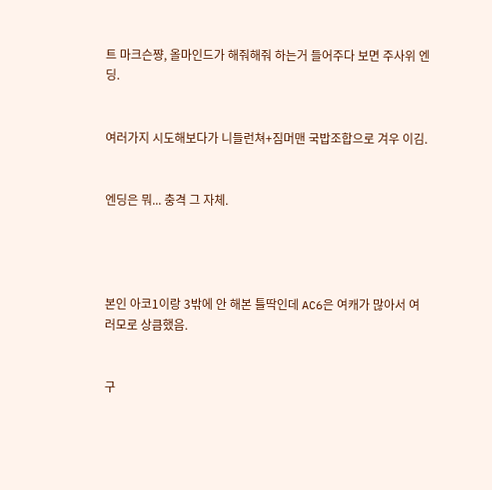트 마크슨쨩, 올마인드가 해줘해줘 하는거 들어주다 보면 주사위 엔딩.


여러가지 시도해보다가 니들런쳐+짐머맨 국밥조합으로 겨우 이김.


엔딩은 뭐... 충격 그 자체.




본인 아코1이랑 3밖에 안 해본 틀딱인데 AC6은 여캐가 많아서 여러모로 상큼했음.


구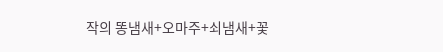작의 똥냄새+오마주+쇠냄새+꽃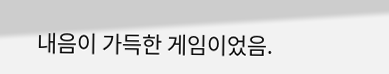내음이 가득한 게임이었음.